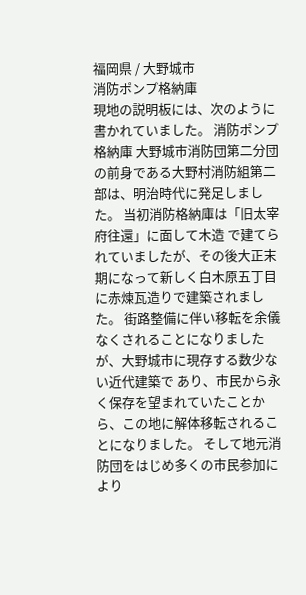福岡県 / 大野城市
消防ポンプ格納庫
現地の説明板には、次のように書かれていました。 消防ポンプ格納庫 大野城市消防団第二分団の前身である大野村消防組第二部は、明治時代に発足しました。 当初消防格納庫は「旧太宰府往還」に面して木造 で建てられていましたが、その後大正末期になって新しく白木原五丁目に赤煉瓦造りで建築されました。 街路整備に伴い移転を余儀なくされることになりましたが、大野城市に現存する数少ない近代建築で あり、市民から永く保存を望まれていたことから、この地に解体移転されることになりました。 そして地元消防団をはじめ多くの市民参加により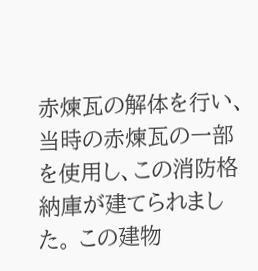赤煉瓦の解体を行い、当時の赤煉瓦の一部を使用し、この消防格納庫が建てられました。 この建物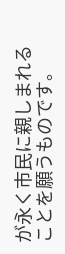が永く市民に親しまれることを願うものです。